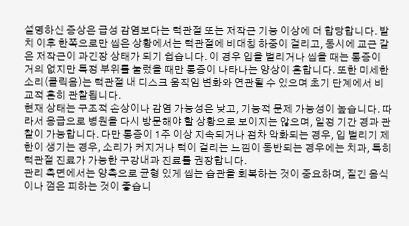설명하신 증상은 급성 감염보다는 턱관절 또는 저작근 기능 이상에 더 합당합니다. 발치 이후 한쪽으로만 씹은 상황에서는 턱관절에 비대칭 하중이 걸리고, 동시에 교근 같은 저작근이 과긴장 상태가 되기 쉽습니다. 이 경우 입을 벌리거나 씹을 때는 통증이 거의 없지만 특정 부위를 눌렀을 때만 통증이 나타나는 양상이 흔합니다. 또한 미세한 소리(클릭음)는 턱관절 내 디스크 움직임 변화와 연관될 수 있으며 초기 단계에서 비교적 흔히 관찰됩니다.
현재 상태는 구조적 손상이나 감염 가능성은 낮고, 기능적 문제 가능성이 높습니다. 따라서 응급으로 병원을 다시 방문해야 할 상황으로 보이지는 않으며, 일정 기간 경과 관찰이 가능합니다. 다만 통증이 1주 이상 지속되거나 점차 악화되는 경우, 입 벌리기 제한이 생기는 경우, 소리가 커지거나 턱이 걸리는 느낌이 동반되는 경우에는 치과, 특히 턱관절 진료가 가능한 구강내과 진료를 권장합니다.
관리 측면에서는 양측으로 균형 있게 씹는 습관을 회복하는 것이 중요하며, 질긴 음식이나 껌은 피하는 것이 좋습니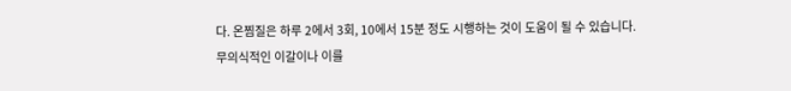다. 온찜질은 하루 2에서 3회, 10에서 15분 정도 시행하는 것이 도움이 될 수 있습니다. 무의식적인 이갈이나 이를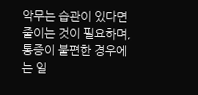악무는 습관이 있다면 줄이는 것이 필요하며, 통증이 불편한 경우에는 일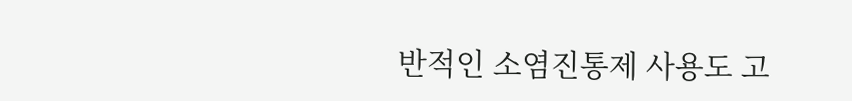반적인 소염진통제 사용도 고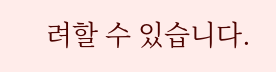려할 수 있습니다.